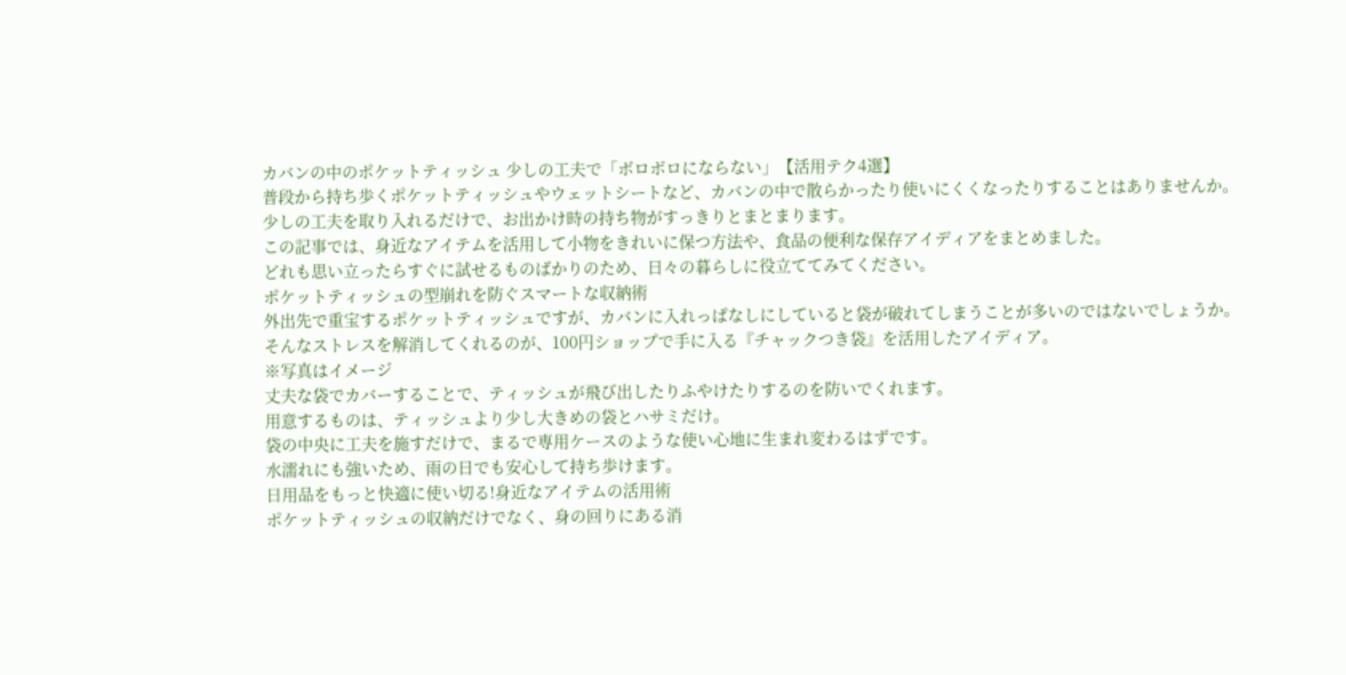カバンの中のポケットティッシュ 少しの工夫で「ボロボロにならない」【活用テク4選】
普段から持ち歩くポケットティッシュやウェットシートなど、カバンの中で散らかったり使いにくくなったりすることはありませんか。
少しの工夫を取り入れるだけで、お出かけ時の持ち物がすっきりとまとまります。
この記事では、身近なアイテムを活用して小物をきれいに保つ方法や、食品の便利な保存アイディアをまとめました。
どれも思い立ったらすぐに試せるものばかりのため、日々の暮らしに役立ててみてください。
ポケットティッシュの型崩れを防ぐスマートな収納術
外出先で重宝するポケットティッシュですが、カバンに入れっぱなしにしていると袋が破れてしまうことが多いのではないでしょうか。
そんなストレスを解消してくれるのが、100円ショップで手に入る『チャックつき袋』を活用したアイディア。
※写真はイメージ
丈夫な袋でカバーすることで、ティッシュが飛び出したりふやけたりするのを防いでくれます。
用意するものは、ティッシュより少し大きめの袋とハサミだけ。
袋の中央に工夫を施すだけで、まるで専用ケースのような使い心地に生まれ変わるはずです。
水濡れにも強いため、雨の日でも安心して持ち歩けます。
日用品をもっと快適に使い切る!身近なアイテムの活用術
ポケットティッシュの収納だけでなく、身の回りにある消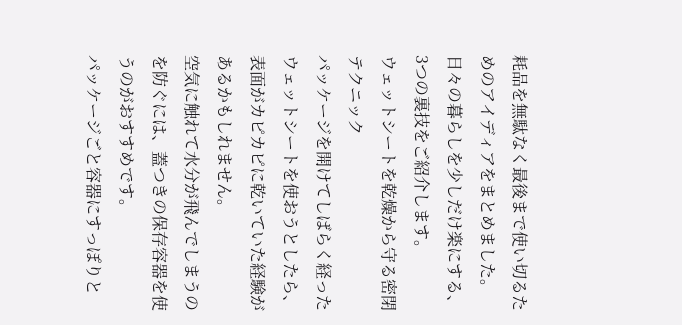耗品を無駄なく最後まで使い切るためのアイディアをまとめました。
日々の暮らしを少しだけ楽にする、3つの裏技をご紹介します。
ウェットシートを乾燥から守る密閉テクニック
パッケージを開けてしばらく経ったウェットシートを使おうとしたら、表面がカピカピに乾いていた経験があるかもしれません。
空気に触れて水分が飛んでしまうのを防ぐには、蓋つきの保存容器を使うのがおすすめです。
パッケージごと容器にすっぽりと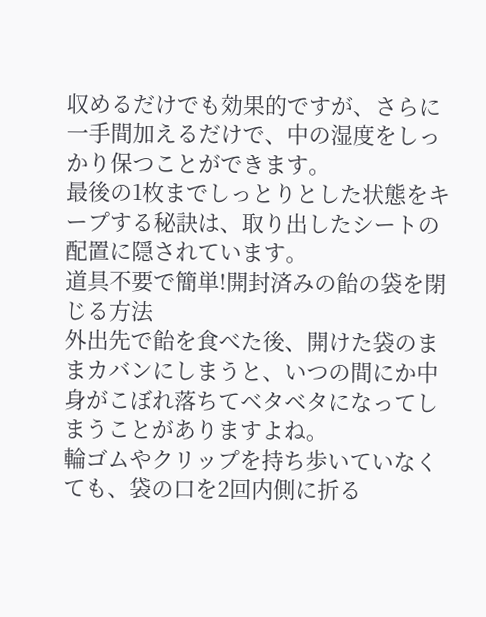収めるだけでも効果的ですが、さらに一手間加えるだけで、中の湿度をしっかり保つことができます。
最後の1枚までしっとりとした状態をキープする秘訣は、取り出したシートの配置に隠されています。
道具不要で簡単!開封済みの飴の袋を閉じる方法
外出先で飴を食べた後、開けた袋のままカバンにしまうと、いつの間にか中身がこぼれ落ちてベタベタになってしまうことがありますよね。
輪ゴムやクリップを持ち歩いていなくても、袋の口を2回内側に折る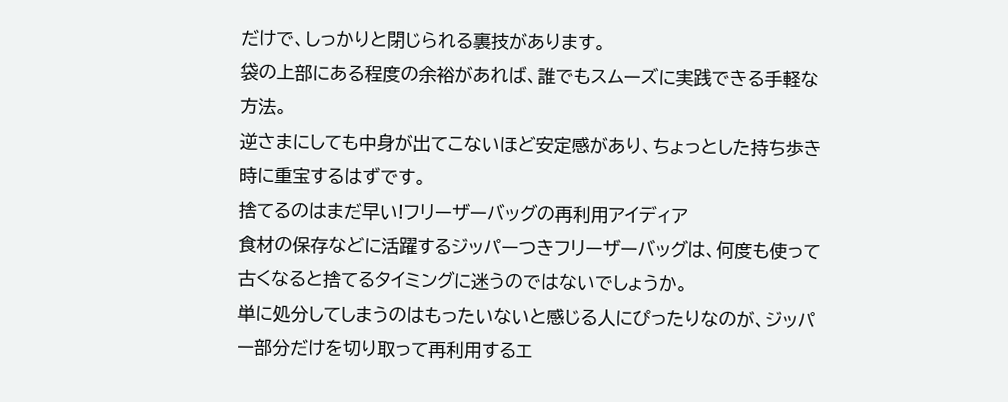だけで、しっかりと閉じられる裏技があります。
袋の上部にある程度の余裕があれば、誰でもスムーズに実践できる手軽な方法。
逆さまにしても中身が出てこないほど安定感があり、ちょっとした持ち歩き時に重宝するはずです。
捨てるのはまだ早い!フリーザーバッグの再利用アイディア
食材の保存などに活躍するジッパーつきフリーザーバッグは、何度も使って古くなると捨てるタイミングに迷うのではないでしょうか。
単に処分してしまうのはもったいないと感じる人にぴったりなのが、ジッパー部分だけを切り取って再利用するエ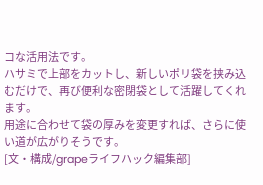コな活用法です。
ハサミで上部をカットし、新しいポリ袋を挟み込むだけで、再び便利な密閉袋として活躍してくれます。
用途に合わせて袋の厚みを変更すれば、さらに使い道が広がりそうです。
[文・構成/grapeライフハック編集部]